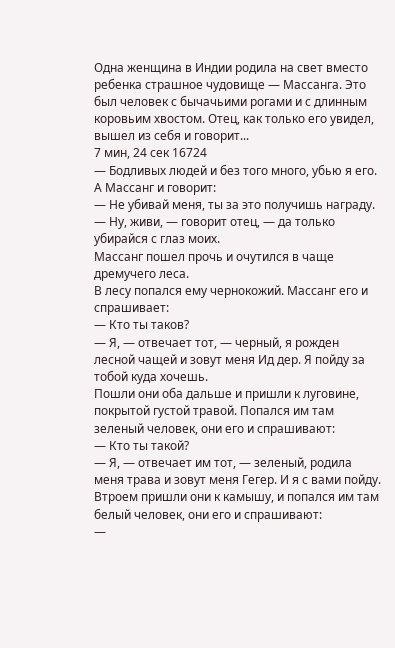Одна женщина в Индии родила на свет вместо ребенка страшное чудовище — Массанга. Это был человек с бычачьими рогами и с длинным коровьим хвостом. Отец, как только его увидел, вышел из себя и говорит...
7 мин, 24 сек 16724
— Бодливых людей и без того много, убью я его. А Массанг и говорит:
— Не убивай меня, ты за это получишь награду.
— Ну, живи, — говорит отец, — да только убирайся с глаз моих.
Массанг пошел прочь и очутился в чаще дремучего леса.
В лесу попался ему чернокожий. Массанг его и спрашивает:
— Кто ты таков?
— Я, — отвечает тот, — черный, я рожден лесной чащей и зовут меня Ид дер. Я пойду за тобой куда хочешь.
Пошли они оба дальше и пришли к луговине, покрытой густой травой. Попался им там зеленый человек, они его и спрашивают:
— Кто ты такой?
— Я, — отвечает им тот, — зеленый, родила меня трава и зовут меня Гегер. И я с вами пойду.
Втроем пришли они к камышу, и попался им там белый человек, они его и спрашивают:
—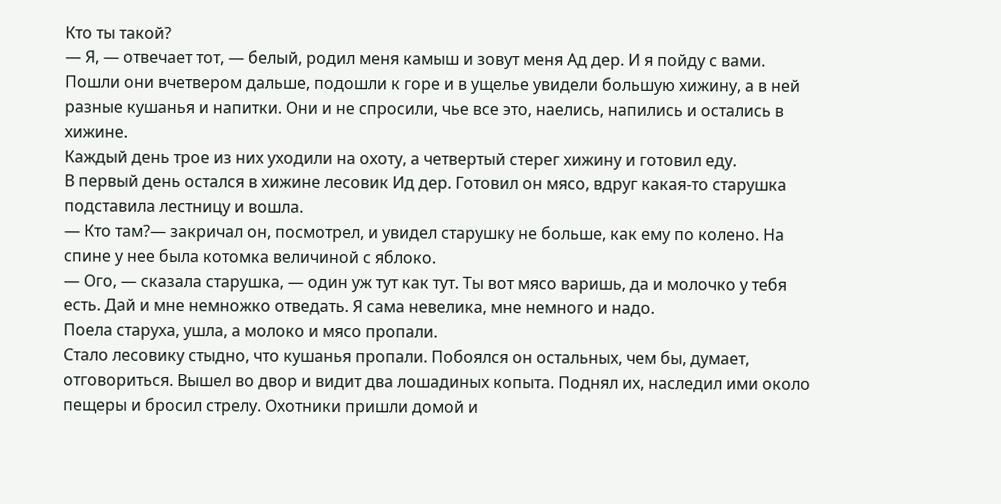Кто ты такой?
— Я, — отвечает тот, — белый, родил меня камыш и зовут меня Ад дер. И я пойду с вами.
Пошли они вчетвером дальше, подошли к горе и в ущелье увидели большую хижину, а в ней разные кушанья и напитки. Они и не спросили, чье все это, наелись, напились и остались в хижине.
Каждый день трое из них уходили на охоту, а четвертый стерег хижину и готовил еду.
В первый день остался в хижине лесовик Ид дер. Готовил он мясо, вдруг какая-то старушка подставила лестницу и вошла.
— Кто там?— закричал он, посмотрел, и увидел старушку не больше, как ему по колено. На спине у нее была котомка величиной с яблоко.
— Ого, — сказала старушка, — один уж тут как тут. Ты вот мясо варишь, да и молочко у тебя есть. Дай и мне немножко отведать. Я сама невелика, мне немного и надо.
Поела старуха, ушла, а молоко и мясо пропали.
Стало лесовику стыдно, что кушанья пропали. Побоялся он остальных, чем бы, думает, отговориться. Вышел во двор и видит два лошадиных копыта. Поднял их, наследил ими около пещеры и бросил стрелу. Охотники пришли домой и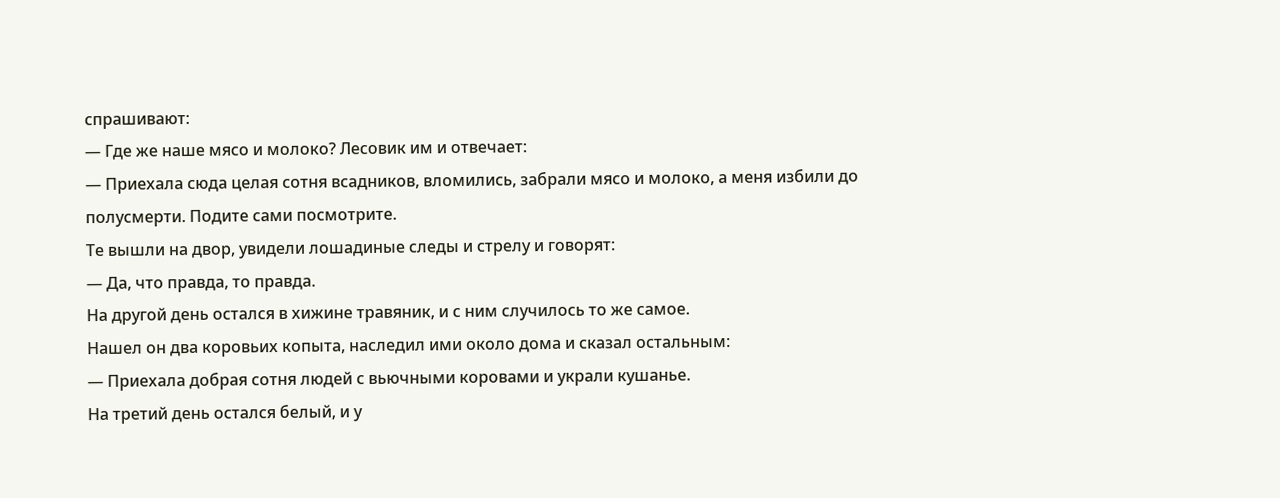спрашивают:
— Где же наше мясо и молоко? Лесовик им и отвечает:
— Приехала сюда целая сотня всадников, вломились, забрали мясо и молоко, а меня избили до полусмерти. Подите сами посмотрите.
Те вышли на двор, увидели лошадиные следы и стрелу и говорят:
— Да, что правда, то правда.
На другой день остался в хижине травяник, и с ним случилось то же самое.
Нашел он два коровьих копыта, наследил ими около дома и сказал остальным:
— Приехала добрая сотня людей с вьючными коровами и украли кушанье.
На третий день остался белый, и у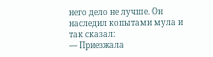него дело не лучше. Он наследил копытами мула и так сказал:
— Приезжала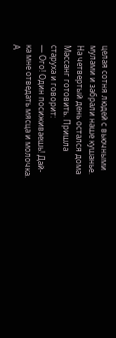целая сотня людей с вьючными мулами и забрали наше кушанье.
На четвертый день остался дома Массанг готовить. Пришла старуха и говорит:
— Ого! Один посиживаешь! Дай-ка мне отведать мясца и молочка.
А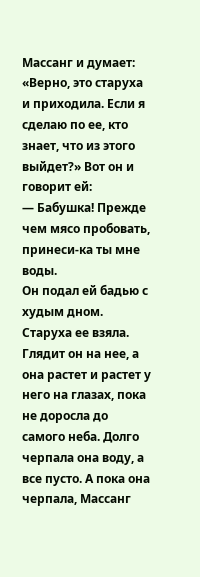Массанг и думает: «Верно, это старуха и приходила. Если я сделаю по ее, кто знает, что из этого выйдет?» Вот он и говорит ей:
— Бабушка! Прежде чем мясо пробовать, принеси-ка ты мне воды.
Он подал ей бадью с худым дном. Старуха ее взяла. Глядит он на нее, а она растет и растет у него на глазах, пока не доросла до самого неба. Долго черпала она воду, а все пусто. А пока она черпала, Массанг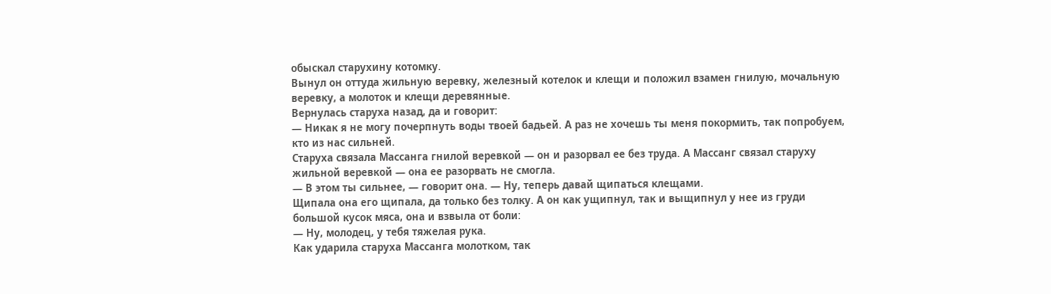обыскал старухину котомку.
Вынул он оттуда жильную веревку, железный котелок и клещи и положил взамен гнилую, мочальную веревку, а молоток и клещи деревянные.
Вернулась старуха назад, да и говорит:
— Никак я не могу почерпнуть воды твоей бадьей. А раз не хочешь ты меня покормить, так попробуем, кто из нас сильней.
Старуха связала Массанга гнилой веревкой — он и разорвал ее без труда. А Массанг связал старуху жильной веревкой — она ее разорвать не смогла.
— В этом ты сильнее, — говорит она. — Ну, теперь давай щипаться клещами.
Щипала она его щипала, да только без толку. А он как ущипнул, так и выщипнул у нее из груди большой кусок мяса, она и взвыла от боли:
— Ну, молодец, у тебя тяжелая рука.
Как ударила старуха Массанга молотком, так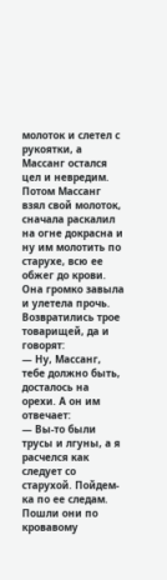молоток и слетел с рукоятки, а Массанг остался цел и невредим. Потом Массанг взял свой молоток, сначала раскалил на огне докрасна и ну им молотить по старухе, всю ее обжег до крови. Она громко завыла и улетела прочь. Возвратились трое товарищей, да и говорят:
— Ну, Массанг, тебе должно быть, досталось на орехи. А он им отвечает:
— Вы-то были трусы и лгуны, а я расчелся как следует со старухой. Пойдем-ка по ее следам.
Пошли они по кровавому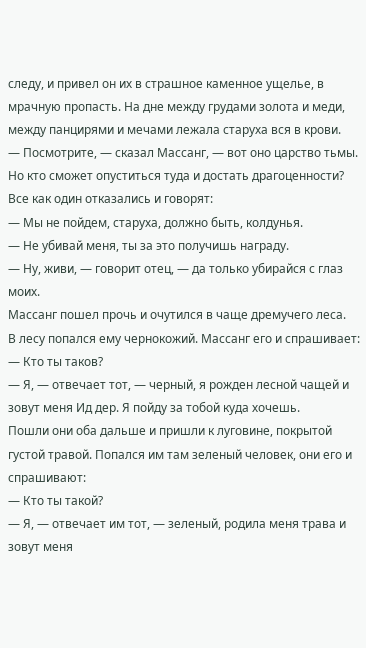следу, и привел он их в страшное каменное ущелье, в мрачную пропасть. На дне между грудами золота и меди, между панцирями и мечами лежала старуха вся в крови.
— Посмотрите, — сказал Массанг, — вот оно царство тьмы. Но кто сможет опуститься туда и достать драгоценности?
Все как один отказались и говорят:
— Мы не пойдем, старуха, должно быть, колдунья.
— Не убивай меня, ты за это получишь награду.
— Ну, живи, — говорит отец, — да только убирайся с глаз моих.
Массанг пошел прочь и очутился в чаще дремучего леса.
В лесу попался ему чернокожий. Массанг его и спрашивает:
— Кто ты таков?
— Я, — отвечает тот, — черный, я рожден лесной чащей и зовут меня Ид дер. Я пойду за тобой куда хочешь.
Пошли они оба дальше и пришли к луговине, покрытой густой травой. Попался им там зеленый человек, они его и спрашивают:
— Кто ты такой?
— Я, — отвечает им тот, — зеленый, родила меня трава и зовут меня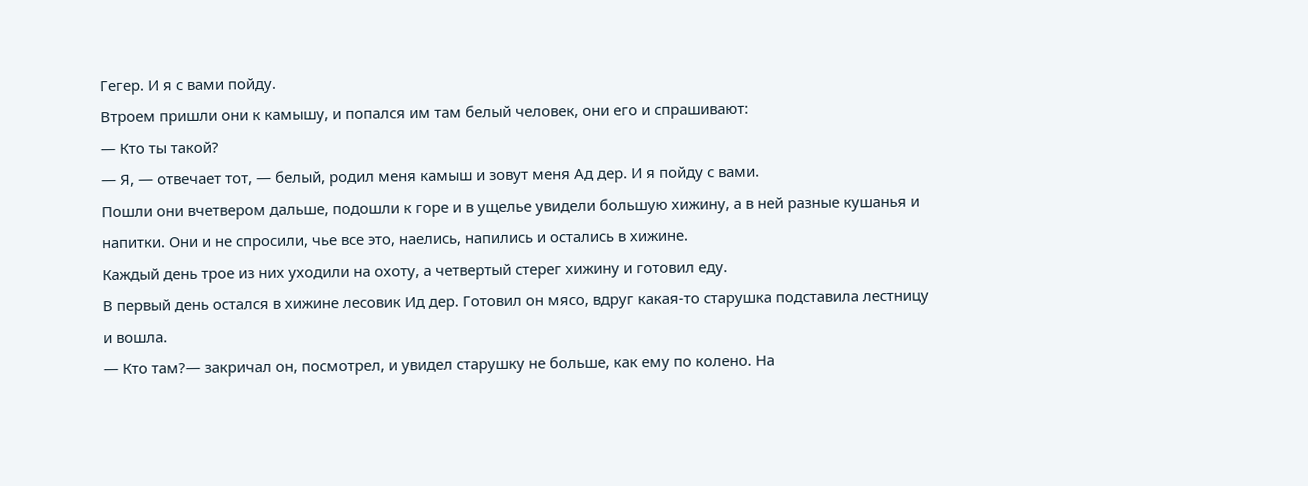Гегер. И я с вами пойду.
Втроем пришли они к камышу, и попался им там белый человек, они его и спрашивают:
— Кто ты такой?
— Я, — отвечает тот, — белый, родил меня камыш и зовут меня Ад дер. И я пойду с вами.
Пошли они вчетвером дальше, подошли к горе и в ущелье увидели большую хижину, а в ней разные кушанья и напитки. Они и не спросили, чье все это, наелись, напились и остались в хижине.
Каждый день трое из них уходили на охоту, а четвертый стерег хижину и готовил еду.
В первый день остался в хижине лесовик Ид дер. Готовил он мясо, вдруг какая-то старушка подставила лестницу и вошла.
— Кто там?— закричал он, посмотрел, и увидел старушку не больше, как ему по колено. На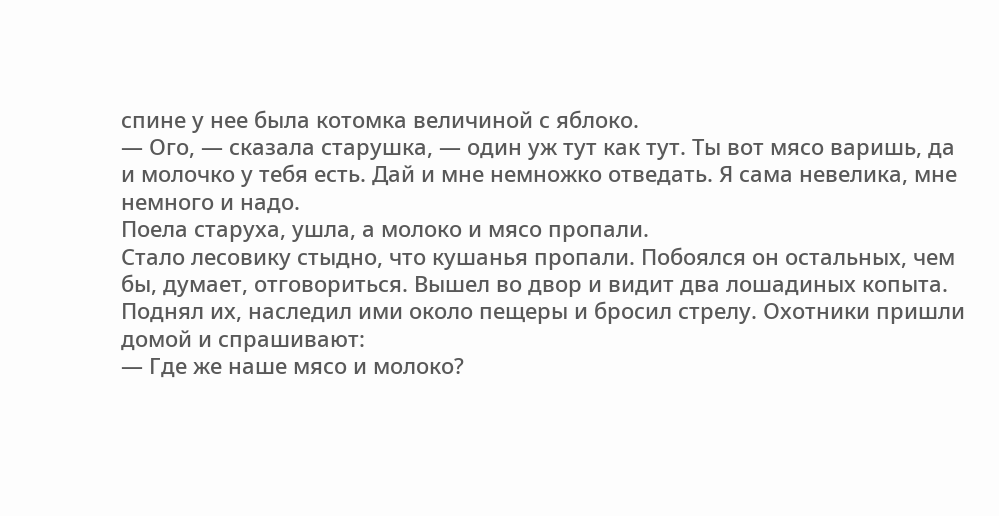спине у нее была котомка величиной с яблоко.
— Ого, — сказала старушка, — один уж тут как тут. Ты вот мясо варишь, да и молочко у тебя есть. Дай и мне немножко отведать. Я сама невелика, мне немного и надо.
Поела старуха, ушла, а молоко и мясо пропали.
Стало лесовику стыдно, что кушанья пропали. Побоялся он остальных, чем бы, думает, отговориться. Вышел во двор и видит два лошадиных копыта. Поднял их, наследил ими около пещеры и бросил стрелу. Охотники пришли домой и спрашивают:
— Где же наше мясо и молоко?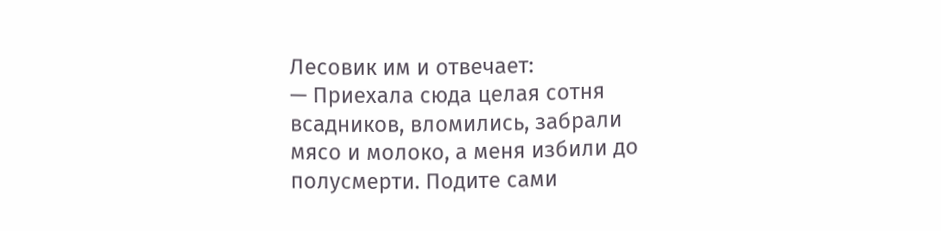Лесовик им и отвечает:
— Приехала сюда целая сотня всадников, вломились, забрали мясо и молоко, а меня избили до полусмерти. Подите сами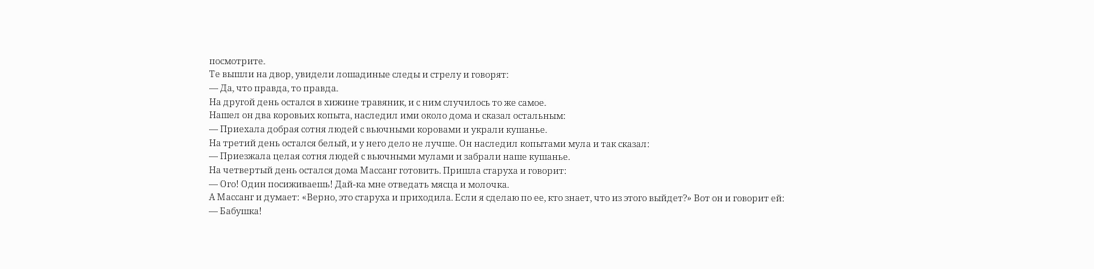посмотрите.
Те вышли на двор, увидели лошадиные следы и стрелу и говорят:
— Да, что правда, то правда.
На другой день остался в хижине травяник, и с ним случилось то же самое.
Нашел он два коровьих копыта, наследил ими около дома и сказал остальным:
— Приехала добрая сотня людей с вьючными коровами и украли кушанье.
На третий день остался белый, и у него дело не лучше. Он наследил копытами мула и так сказал:
— Приезжала целая сотня людей с вьючными мулами и забрали наше кушанье.
На четвертый день остался дома Массанг готовить. Пришла старуха и говорит:
— Ого! Один посиживаешь! Дай-ка мне отведать мясца и молочка.
А Массанг и думает: «Верно, это старуха и приходила. Если я сделаю по ее, кто знает, что из этого выйдет?» Вот он и говорит ей:
— Бабушка!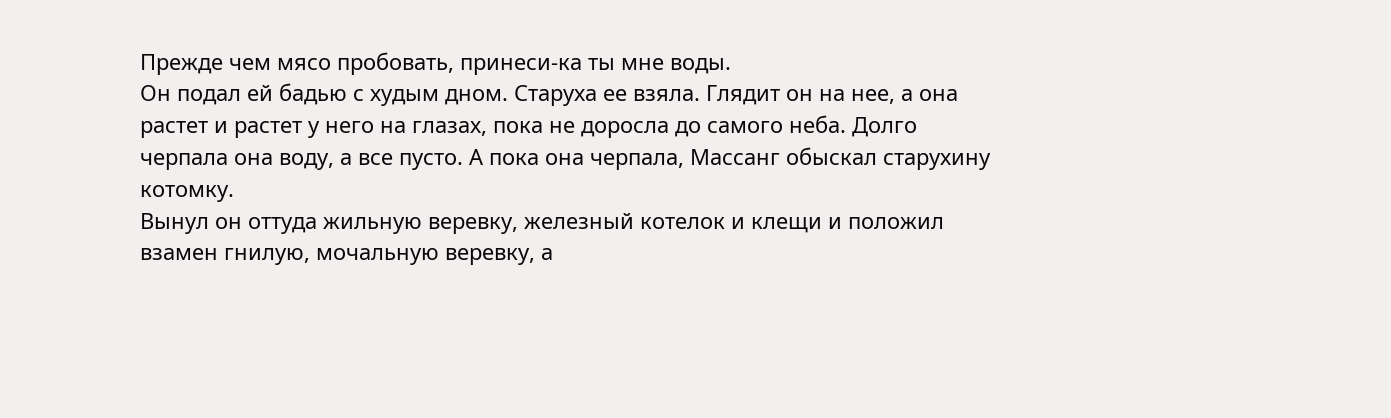Прежде чем мясо пробовать, принеси-ка ты мне воды.
Он подал ей бадью с худым дном. Старуха ее взяла. Глядит он на нее, а она растет и растет у него на глазах, пока не доросла до самого неба. Долго черпала она воду, а все пусто. А пока она черпала, Массанг обыскал старухину котомку.
Вынул он оттуда жильную веревку, железный котелок и клещи и положил взамен гнилую, мочальную веревку, а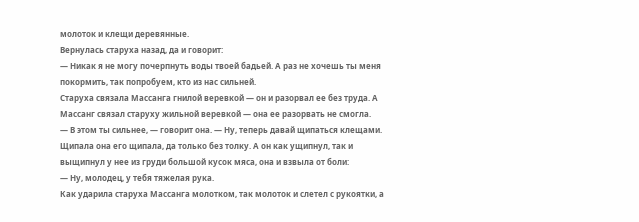молоток и клещи деревянные.
Вернулась старуха назад, да и говорит:
— Никак я не могу почерпнуть воды твоей бадьей. А раз не хочешь ты меня покормить, так попробуем, кто из нас сильней.
Старуха связала Массанга гнилой веревкой — он и разорвал ее без труда. А Массанг связал старуху жильной веревкой — она ее разорвать не смогла.
— В этом ты сильнее, — говорит она. — Ну, теперь давай щипаться клещами.
Щипала она его щипала, да только без толку. А он как ущипнул, так и выщипнул у нее из груди большой кусок мяса, она и взвыла от боли:
— Ну, молодец, у тебя тяжелая рука.
Как ударила старуха Массанга молотком, так молоток и слетел с рукоятки, а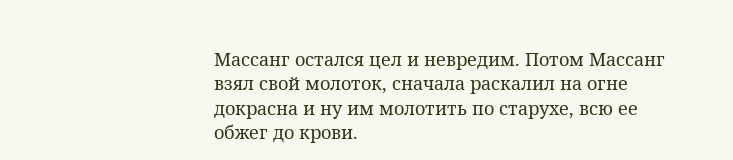Массанг остался цел и невредим. Потом Массанг взял свой молоток, сначала раскалил на огне докрасна и ну им молотить по старухе, всю ее обжег до крови.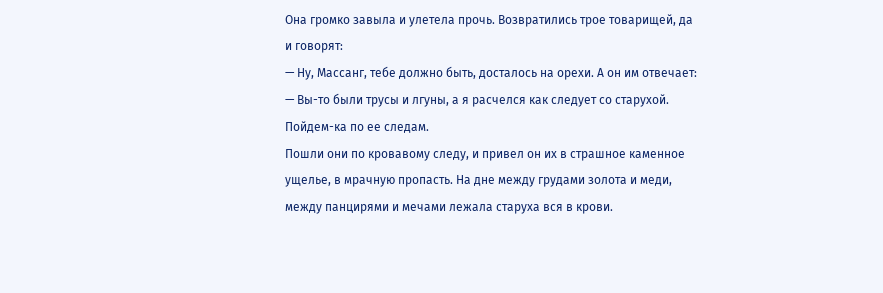Она громко завыла и улетела прочь. Возвратились трое товарищей, да и говорят:
— Ну, Массанг, тебе должно быть, досталось на орехи. А он им отвечает:
— Вы-то были трусы и лгуны, а я расчелся как следует со старухой. Пойдем-ка по ее следам.
Пошли они по кровавому следу, и привел он их в страшное каменное ущелье, в мрачную пропасть. На дне между грудами золота и меди, между панцирями и мечами лежала старуха вся в крови.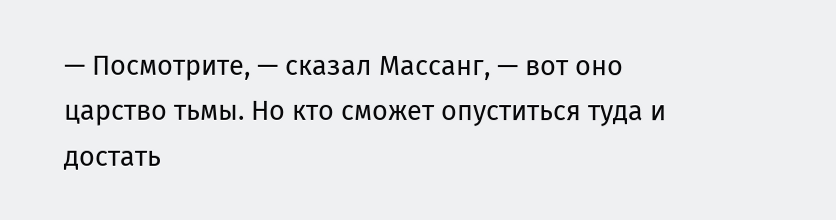— Посмотрите, — сказал Массанг, — вот оно царство тьмы. Но кто сможет опуститься туда и достать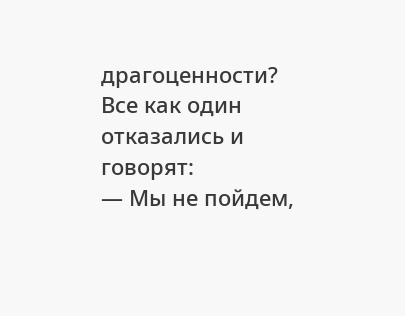драгоценности?
Все как один отказались и говорят:
— Мы не пойдем,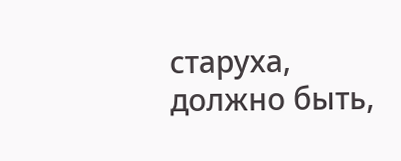старуха, должно быть,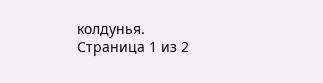колдунья.
Страница 1 из 2